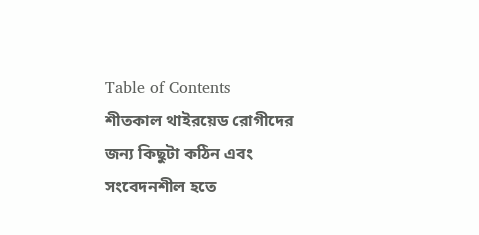Table of Contents
শীতকাল থাইরয়েড রোগীদের জন্য কিছুটা কঠিন এবং সংবেদনশীল হতে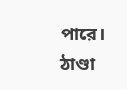পারে। ঠাণ্ডা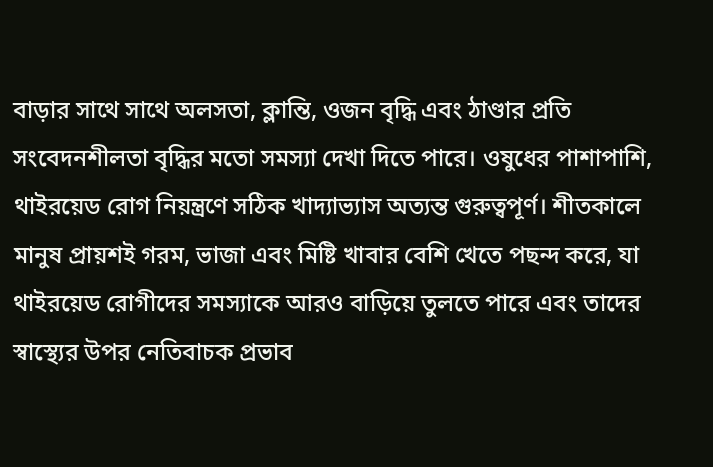বাড়ার সাথে সাথে অলসতা, ক্লান্তি, ওজন বৃদ্ধি এবং ঠাণ্ডার প্রতি সংবেদনশীলতা বৃদ্ধির মতো সমস্যা দেখা দিতে পারে। ওষুধের পাশাপাশি, থাইরয়েড রোগ নিয়ন্ত্রণে সঠিক খাদ্যাভ্যাস অত্যন্ত গুরুত্বপূর্ণ। শীতকালে মানুষ প্রায়শই গরম, ভাজা এবং মিষ্টি খাবার বেশি খেতে পছন্দ করে, যা থাইরয়েড রোগীদের সমস্যাকে আরও বাড়িয়ে তুলতে পারে এবং তাদের স্বাস্থ্যের উপর নেতিবাচক প্রভাব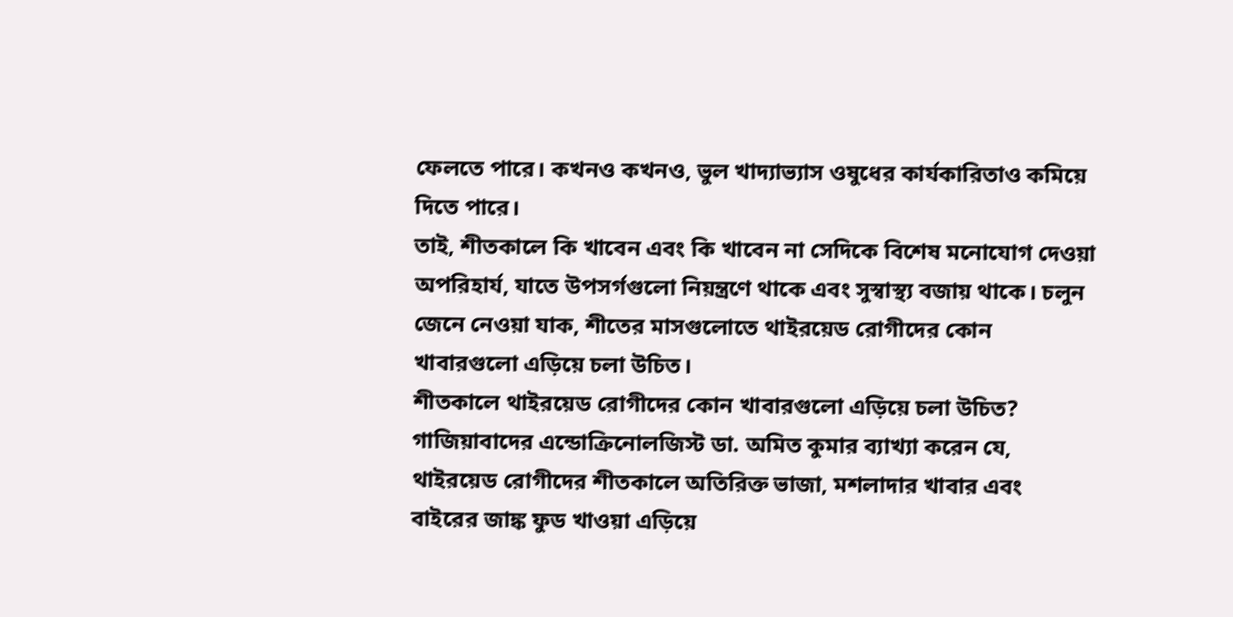ফেলতে পারে। কখনও কখনও, ভুল খাদ্যাভ্যাস ওষুধের কার্যকারিতাও কমিয়ে দিতে পারে।
তাই, শীতকালে কি খাবেন এবং কি খাবেন না সেদিকে বিশেষ মনোযোগ দেওয়া অপরিহার্য, যাতে উপসর্গগুলো নিয়ন্ত্রণে থাকে এবং সুস্বাস্থ্য বজায় থাকে। চলুন জেনে নেওয়া যাক, শীতের মাসগুলোতে থাইরয়েড রোগীদের কোন খাবারগুলো এড়িয়ে চলা উচিত।
শীতকালে থাইরয়েড রোগীদের কোন খাবারগুলো এড়িয়ে চলা উচিত?
গাজিয়াবাদের এন্ডোক্রিনোলজিস্ট ডা. অমিত কুমার ব্যাখ্যা করেন যে, থাইরয়েড রোগীদের শীতকালে অতিরিক্ত ভাজা, মশলাদার খাবার এবং বাইরের জাঙ্ক ফুড খাওয়া এড়িয়ে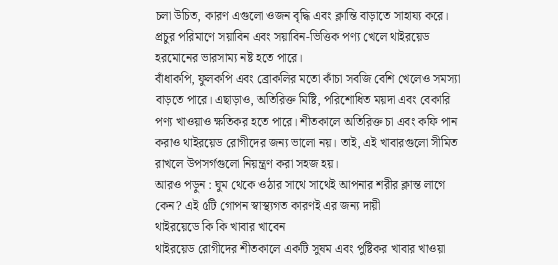চলা উচিত, কারণ এগুলো ওজন বৃদ্ধি এবং ক্লান্তি বাড়াতে সাহায্য করে। প্রচুর পরিমাণে সয়াবিন এবং সয়াবিন-ভিত্তিক পণ্য খেলে থাইরয়েড হরমোনের ভারসাম্য নষ্ট হতে পারে।
বাঁধাকপি, ফুলকপি এবং ব্রোকলির মতো কাঁচা সবজি বেশি খেলেও সমস্যা বাড়তে পারে। এছাড়াও, অতিরিক্ত মিষ্টি, পরিশোধিত ময়দা এবং বেকারি পণ্য খাওয়াও ক্ষতিকর হতে পারে। শীতকালে অতিরিক্ত চা এবং কফি পান করাও থাইরয়েড রোগীদের জন্য ভালো নয়। তাই, এই খাবারগুলো সীমিত রাখলে উপসর্গগুলো নিয়ন্ত্রণ করা সহজ হয়।
আরও পড়ুন : ঘুম থেকে ওঠার সাথে সাথেই আপনার শরীর ক্লান্ত লাগে কেন? এই ৫টি গোপন স্বাস্থ্যগত কারণই এর জন্য দায়ী
থাইরয়েডে কি কি খাবার খাবেন
থাইরয়েড রোগীদের শীতকালে একটি সুষম এবং পুষ্টিকর খাবার খাওয়া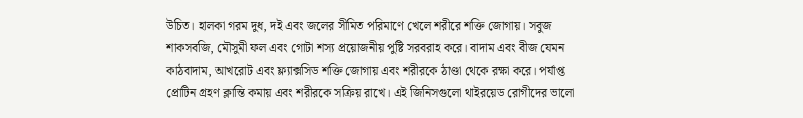উচিত। হালকা গরম দুধ, দই এবং জলের সীমিত পরিমাণে খেলে শরীরে শক্তি জোগায়। সবুজ শাকসবজি, মৌসুমী ফল এবং গোটা শস্য প্রয়োজনীয় পুষ্টি সরবরাহ করে। বাদাম এবং বীজ যেমন কাঠবাদাম, আখরোট এবং ফ্ল্যাক্সসিড শক্তি জোগায় এবং শরীরকে ঠাণ্ডা থেকে রক্ষা করে। পর্যাপ্ত প্রোটিন গ্রহণ ক্লান্তি কমায় এবং শরীরকে সক্রিয় রাখে। এই জিনিসগুলো থাইরয়েড রোগীদের ভালো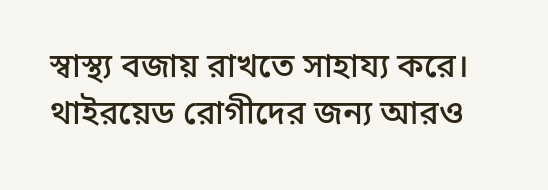স্বাস্থ্য বজায় রাখতে সাহায্য করে।
থাইরয়েড রোগীদের জন্য আরও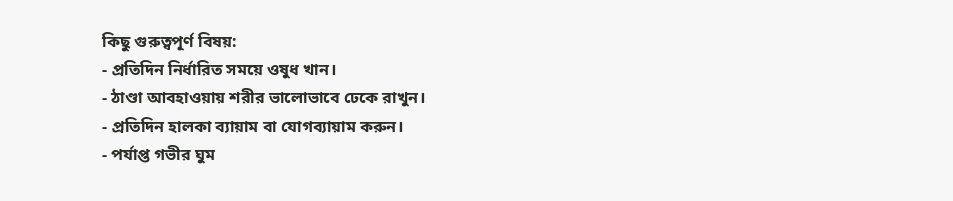কিছু গুরুত্বপূর্ণ বিষয়:
- প্রতিদিন নির্ধারিত সময়ে ওষুধ খান।
- ঠাণ্ডা আবহাওয়ায় শরীর ভালোভাবে ঢেকে রাখুন।
- প্রতিদিন হালকা ব্যায়াম বা যোগব্যায়াম করুন।
- পর্যাপ্ত গভীর ঘুম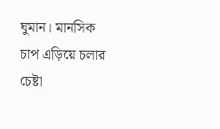ঘুমান। মানসিক চাপ এড়িয়ে চলার চেষ্টা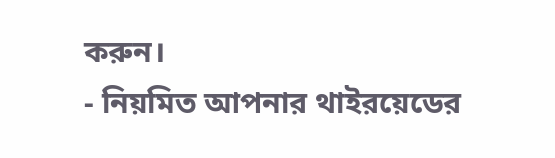করুন।
- নিয়মিত আপনার থাইরয়েডের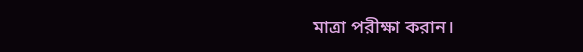মাত্রা পরীক্ষা করান।